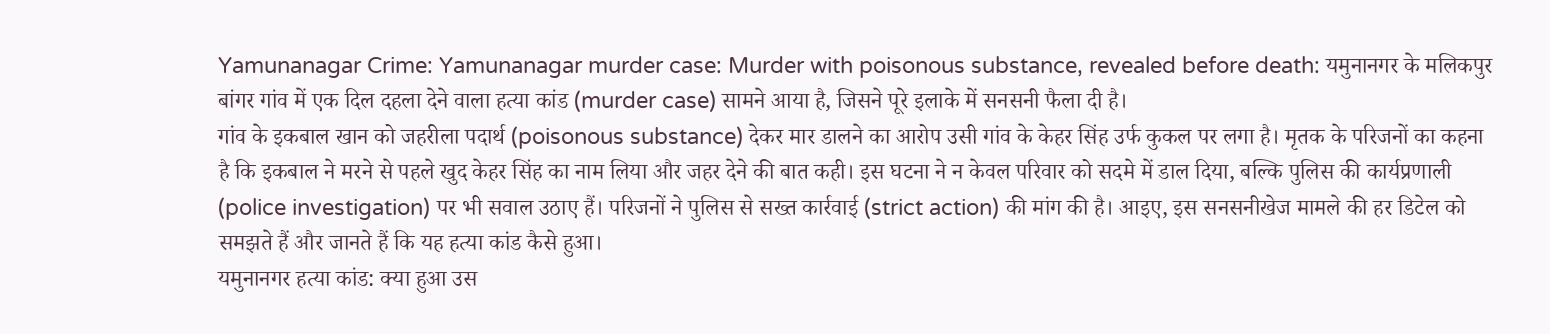Yamunanagar Crime: Yamunanagar murder case: Murder with poisonous substance, revealed before death: यमुनानगर के मलिकपुर बांगर गांव में एक दिल दहला देने वाला हत्या कांड (murder case) सामने आया है, जिसने पूरे इलाके में सनसनी फैला दी है।
गांव के इकबाल खान को जहरीला पदार्थ (poisonous substance) देकर मार डालने का आरोप उसी गांव के केहर सिंह उर्फ कुकल पर लगा है। मृतक के परिजनों का कहना है कि इकबाल ने मरने से पहले खुद केहर सिंह का नाम लिया और जहर देने की बात कही। इस घटना ने न केवल परिवार को सदमे में डाल दिया, बल्कि पुलिस की कार्यप्रणाली (police investigation) पर भी सवाल उठाए हैं। परिजनों ने पुलिस से सख्त कार्रवाई (strict action) की मांग की है। आइए, इस सनसनीखेज मामले की हर डिटेल को समझते हैं और जानते हैं कि यह हत्या कांड कैसे हुआ।
यमुनानगर हत्या कांड: क्या हुआ उस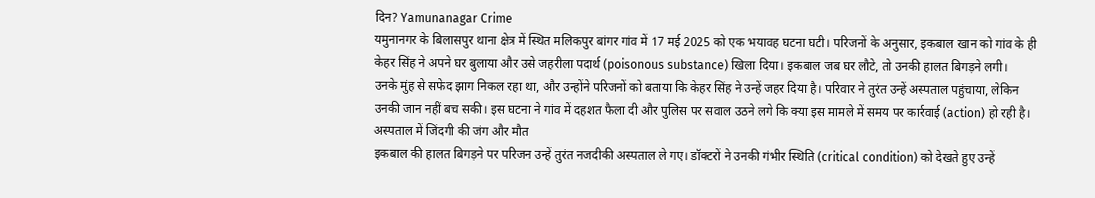दिन? Yamunanagar Crime
यमुनानगर के बिलासपुर थाना क्षेत्र में स्थित मलिकपुर बांगर गांव में 17 मई 2025 को एक भयावह घटना घटी। परिजनों के अनुसार, इकबाल खान को गांव के ही केहर सिंह ने अपने घर बुलाया और उसे जहरीला पदार्थ (poisonous substance) खिला दिया। इकबाल जब घर लौटे, तो उनकी हालत बिगड़ने लगी।
उनके मुंह से सफेद झाग निकल रहा था, और उन्होंने परिजनों को बताया कि केहर सिंह ने उन्हें जहर दिया है। परिवार ने तुरंत उन्हें अस्पताल पहुंचाया, लेकिन उनकी जान नहीं बच सकी। इस घटना ने गांव में दहशत फैला दी और पुलिस पर सवाल उठने लगे कि क्या इस मामले में समय पर कार्रवाई (action) हो रही है।
अस्पताल में जिंदगी की जंग और मौत
इकबाल की हालत बिगड़ने पर परिजन उन्हें तुरंत नजदीकी अस्पताल ले गए। डॉक्टरों ने उनकी गंभीर स्थिति (critical condition) को देखते हुए उन्हें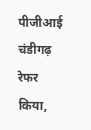पीजीआई चंडीगढ़ रेफर किया,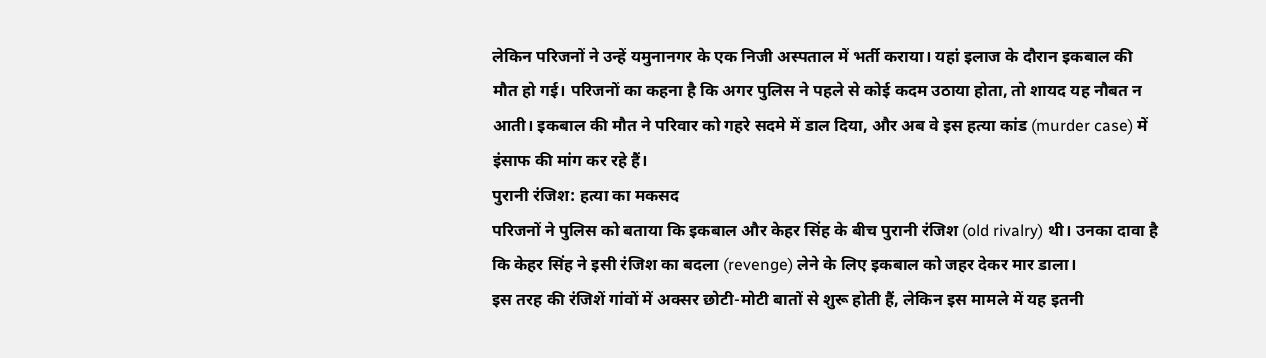लेकिन परिजनों ने उन्हें यमुनानगर के एक निजी अस्पताल में भर्ती कराया। यहां इलाज के दौरान इकबाल की मौत हो गई। परिजनों का कहना है कि अगर पुलिस ने पहले से कोई कदम उठाया होता, तो शायद यह नौबत न आती। इकबाल की मौत ने परिवार को गहरे सदमे में डाल दिया, और अब वे इस हत्या कांड (murder case) में इंसाफ की मांग कर रहे हैं।
पुरानी रंजिश: हत्या का मकसद
परिजनों ने पुलिस को बताया कि इकबाल और केहर सिंह के बीच पुरानी रंजिश (old rivalry) थी। उनका दावा है कि केहर सिंह ने इसी रंजिश का बदला (revenge) लेने के लिए इकबाल को जहर देकर मार डाला।
इस तरह की रंजिशें गांवों में अक्सर छोटी-मोटी बातों से शुरू होती हैं, लेकिन इस मामले में यह इतनी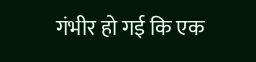गंभीर हो गई कि एक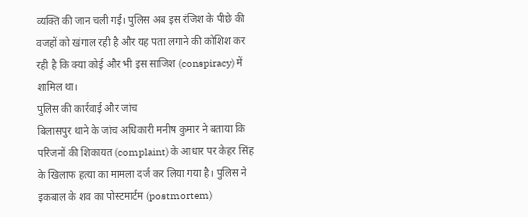व्यक्ति की जान चली गई। पुलिस अब इस रंजिश के पीछे की वजहों को खंगाल रही है और यह पता लगाने की कोशिश कर रही है कि क्या कोई और भी इस साजिश (conspiracy) में शामिल था।
पुलिस की कार्रवाई और जांच
बिलासपुर थाने के जांच अधिकारी मनीष कुमार ने बताया कि परिजनों की शिकायत (complaint) के आधार पर केहर सिंह के खिलाफ हत्या का मामला दर्ज कर लिया गया है। पुलिस ने इकबाल के शव का पोस्टमार्टम (postmortem)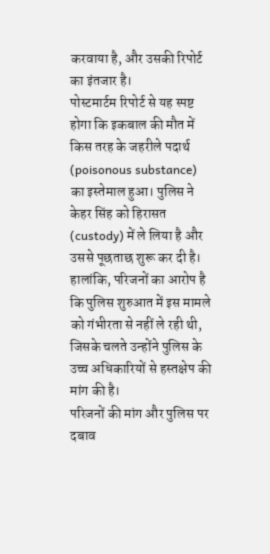करवाया है, और उसकी रिपोर्ट का इंतजार है।
पोस्टमार्टम रिपोर्ट से यह स्पष्ट होगा कि इकबाल की मौत में किस तरह के जहरीले पदार्थ (poisonous substance) का इस्तेमाल हुआ। पुलिस ने केहर सिंह को हिरासत (custody) में ले लिया है और उससे पूछताछ शुरू कर दी है। हालांकि, परिजनों का आरोप है कि पुलिस शुरुआत में इस मामले को गंभीरता से नहीं ले रही थी, जिसके चलते उन्होंने पुलिस के उच्च अधिकारियों से हस्तक्षेप की मांग की है।
परिजनों की मांग और पुलिस पर दबाव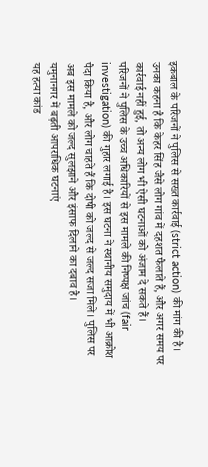इकबाल के परिजनों ने पुलिस से सख्त कार्रवाई (strict action) की मांग की है। उनका कहना है कि केहर सिंह जैसे लोग गांव में दहशत फैलाते हैं, और अगर समय पर कार्रवाई नहीं हुई, तो अन्य लोग भी ऐसी घटनाओं को अंजाम दे सकते हैं।
परिजनों ने पुलिस के उच्च अधिकारियों से इस मामले की निष्पक्ष जांच (fair investigation) की गुहार लगाई है। इस घटना ने स्थानीय समुदाय में भी आक्रोश पैदा किया है, और लोग चाहते हैं कि दोषी को जल्द से जल्द सजा मिले। पुलिस पर अब इस मामले को जल्द सुलझाने और इंसाफ दिलाने का दबाव है।
यमुनानगर में बढ़ती आपराधिक घटनाएं
यह हत्या कांड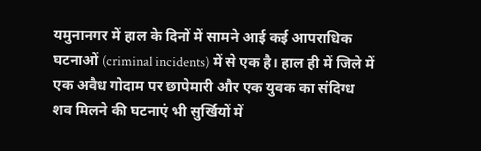यमुनानगर में हाल के दिनों में सामने आई कई आपराधिक घटनाओं (criminal incidents) में से एक है। हाल ही में जिले में एक अवैध गोदाम पर छापेमारी और एक युवक का संदिग्ध शव मिलने की घटनाएं भी सुर्खियों में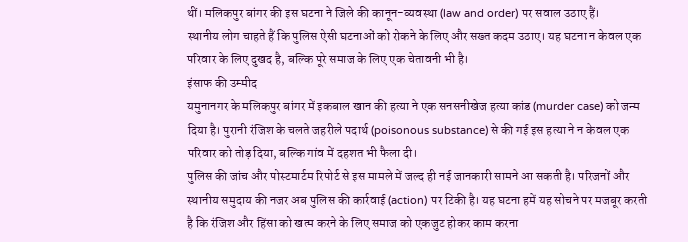थीं। मलिकपुर बांगर की इस घटना ने जिले की कानून-व्यवस्था (law and order) पर सवाल उठाए हैं।
स्थानीय लोग चाहते हैं कि पुलिस ऐसी घटनाओं को रोकने के लिए और सख्त कदम उठाए। यह घटना न केवल एक परिवार के लिए दुखद है, बल्कि पूरे समाज के लिए एक चेतावनी भी है।
इंसाफ की उम्मीद
यमुनानगर के मलिकपुर बांगर में इकबाल खान की हत्या ने एक सनसनीखेज हत्या कांड (murder case) को जन्म दिया है। पुरानी रंजिश के चलते जहरीले पदार्थ (poisonous substance) से की गई इस हत्या ने न केवल एक परिवार को तोड़ दिया, बल्कि गांव में दहशत भी फैला दी।
पुलिस की जांच और पोस्टमार्टम रिपोर्ट से इस मामले में जल्द ही नई जानकारी सामने आ सकती है। परिजनों और स्थानीय समुदाय की नजर अब पुलिस की कार्रवाई (action) पर टिकी है। यह घटना हमें यह सोचने पर मजबूर करती है कि रंजिश और हिंसा को खत्म करने के लिए समाज को एकजुट होकर काम करना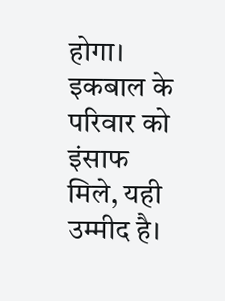होगा। इकबाल के परिवार को इंसाफ मिले, यही उम्मीद है।